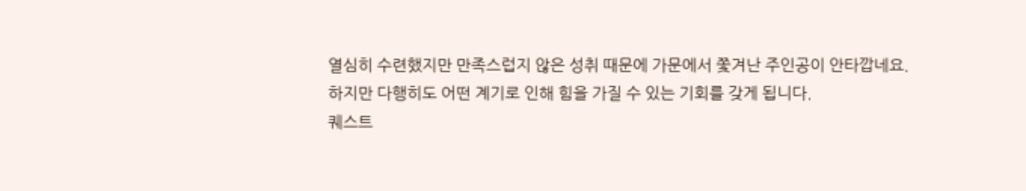열심히 수련했지만 만족스럽지 않은 성취 때문에 가문에서 쫓겨난 주인공이 안타깝네요.
하지만 다행히도 어떤 계기로 인해 힘을 가질 수 있는 기회를 갖게 됩니다.
퀘스트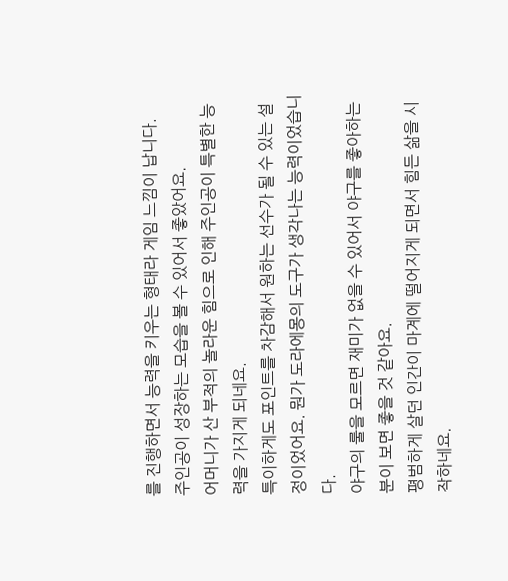를 진행하면서 능력을 키우는 형태라 게임 느낌이 납니다.
주인공이 성장하는 모습을 볼 수 있어서 좋았어요.
어머니가 산 부적의 놀라운 힘으로 인해 주인공이 특별한 능력을 가지게 되네요.
특이하게도 포인트를 차감해서 원하는 선수가 될 수 있는 설정이었어요. 뭔가 도라에몽의 도구가 생각나는 능력이었습니다.
야구의 룰을 모르면 재미가 없을 수 있어서 야구를 좋아하는 분이 보면 좋을 것 같아요.
평범하게 살던 인간이 마계에 떨어지게 되면서 힘든 삶을 시작하네요.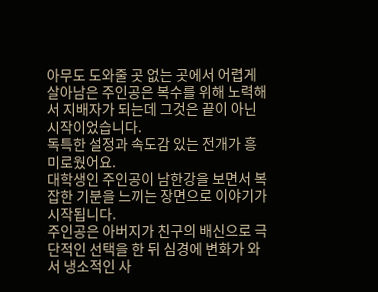아무도 도와줄 곳 없는 곳에서 어렵게 살아남은 주인공은 복수를 위해 노력해서 지배자가 되는데 그것은 끝이 아닌 시작이었습니다.
독특한 설정과 속도감 있는 전개가 흥미로웠어요.
대학생인 주인공이 남한강을 보면서 복잡한 기분을 느끼는 장면으로 이야기가 시작됩니다.
주인공은 아버지가 친구의 배신으로 극단적인 선택을 한 뒤 심경에 변화가 와서 냉소적인 사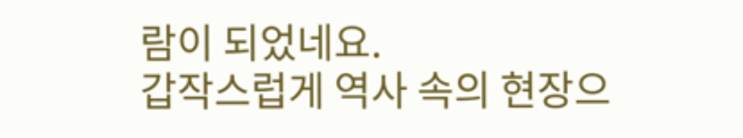람이 되었네요.
갑작스럽게 역사 속의 현장으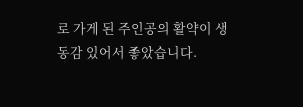로 가게 된 주인공의 활약이 생동감 있어서 좋았습니다.